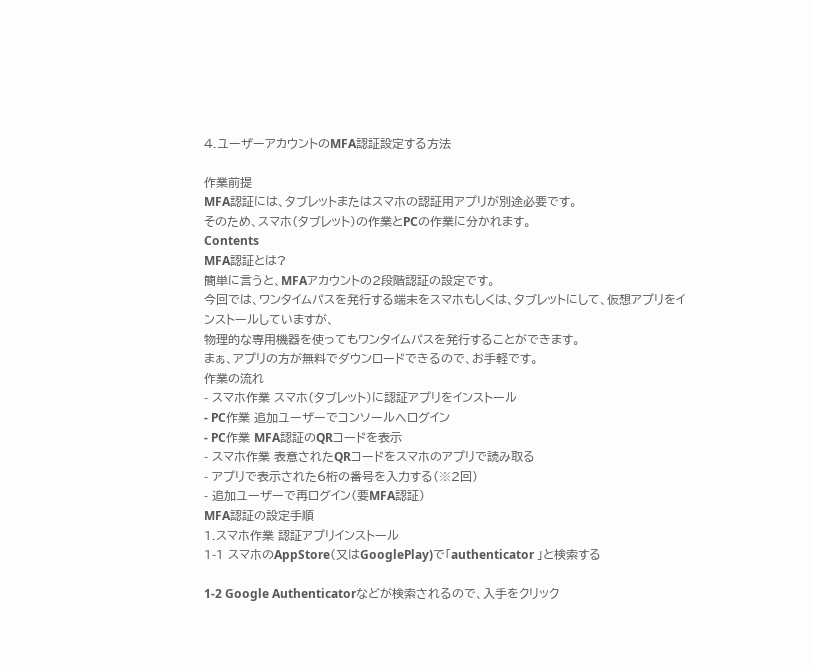4.ユーザーアカウントのMFA認証設定する方法

作業前提
MFA認証には、タブレットまたはスマホの認証用アプリが別途必要です。
そのため、スマホ(タブレット)の作業とPCの作業に分かれます。
Contents
MFA認証とは?
簡単に言うと、MFAアカウントの2段階認証の設定です。
今回では、ワンタイムパスを発行する端末をスマホもしくは、タブレットにして、仮想アプリをインストールしていますが、
物理的な専用機器を使ってもワンタイムパスを発行することができます。
まぁ、アプリの方が無料でダウンロードできるので、お手軽です。
作業の流れ
- スマホ作業 スマホ(タブレット)に認証アプリをインストール
- PC作業 追加ユーザーでコンソールへログイン
- PC作業 MFA認証のQRコードを表示
- スマホ作業 表意されたQRコードをスマホのアプリで読み取る
- アプリで表示された6桁の番号を入力する(※2回)
- 追加ユーザーで再ログイン(要MFA認証)
MFA認証の設定手順
1.スマホ作業 認証アプリインストール
1-1 スマホのAppStore(又はGooglePlay)で「authenticator 」と検索する

1-2 Google Authenticatorなどが検索されるので、入手をクリック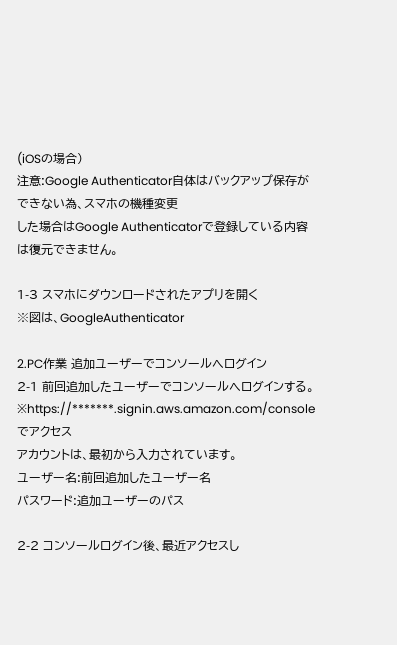(iOSの場合)
注意:Google Authenticator自体はバックアップ保存ができない為、スマホの機種変更
した場合はGoogle Authenticatorで登録している内容は復元できません。

1-3 スマホにダウンロードされたアプリを開く
※図は、GoogleAuthenticator

2.PC作業 追加ユーザーでコンソールへログイン
2-1 前回追加したユーザーでコンソールへログインする。
※https://*******.signin.aws.amazon.com/consoleでアクセス
アカウントは、最初から入力されています。
ユーザー名:前回追加したユーザー名
パスワード:追加ユーザーのパス

2-2 コンソールログイン後、最近アクセスし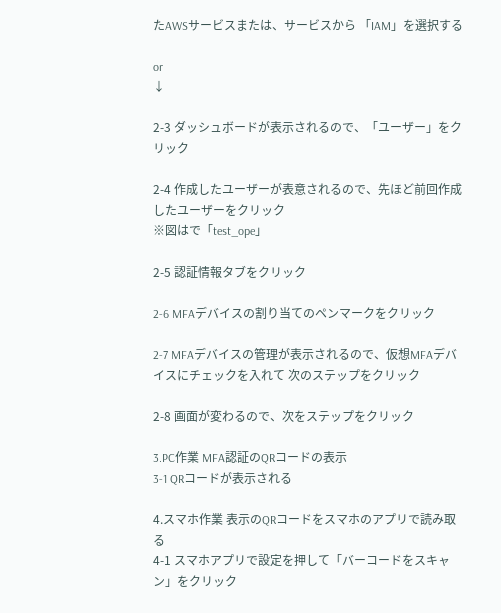たAWSサービスまたは、サービスから 「IAM」を選択する

or
↓

2-3 ダッシュボードが表示されるので、「ユーザー」をクリック

2-4 作成したユーザーが表意されるので、先ほど前回作成したユーザーをクリック
※図はで「test_ope」

2-5 認証情報タブをクリック

2-6 MFAデバイスの割り当てのペンマークをクリック

2-7 MFAデバイスの管理が表示されるので、仮想MFAデバイスにチェックを入れて 次のステップをクリック

2-8 画面が変わるので、次をステップをクリック

3.PC作業 MFA認証のQRコードの表示
3-1 QRコードが表示される

4.スマホ作業 表示のQRコードをスマホのアプリで読み取る
4-1 スマホアプリで設定を押して「バーコードをスキャン」をクリック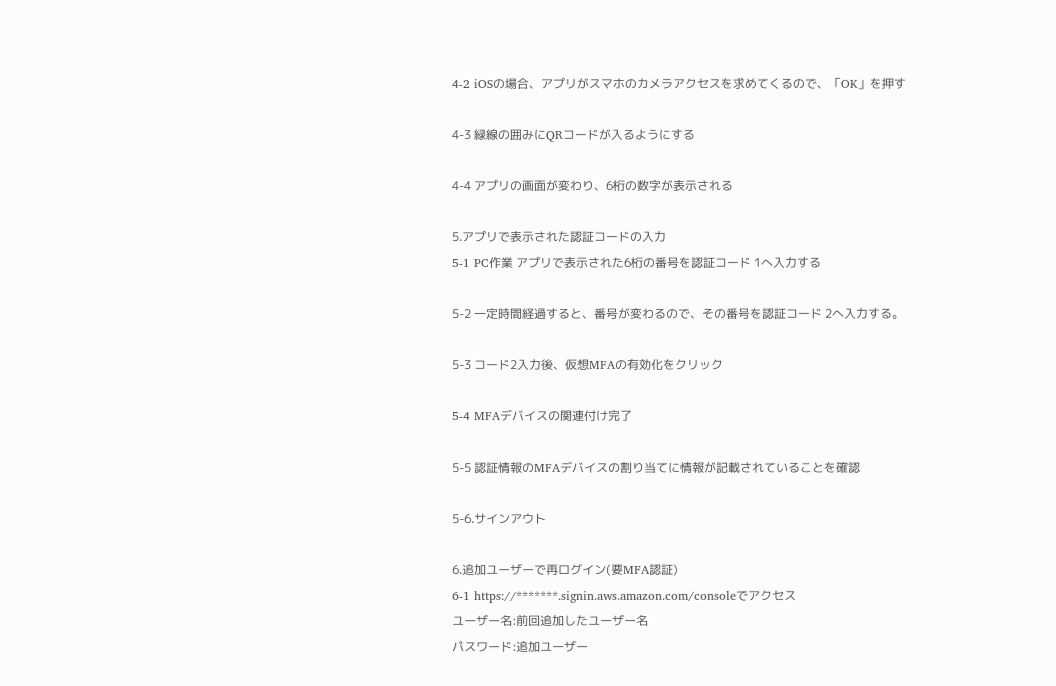4-2 iOSの場合、アプリがスマホのカメラアクセスを求めてくるので、「OK」を押す

4-3 緑線の囲みにQRコードが入るようにする

4-4 アプリの画面が変わり、6桁の数字が表示される

5.アプリで表示された認証コードの入力
5-1 PC作業 アプリで表示された6桁の番号を認証コード 1へ入力する

5-2 一定時間経過すると、番号が変わるので、その番号を認証コード 2へ入力する。

5-3 コード2入力後、仮想MFAの有効化をクリック

5-4 MFAデバイスの関連付け完了

5-5 認証情報のMFAデバイスの割り当てに情報が記載されていることを確認

5-6.サインアウト

6.追加ユーザーで再ログイン(要MFA認証)
6-1 https://*******.signin.aws.amazon.com/consoleでアクセス
ユーザー名:前回追加したユーザー名
パスワード:追加ユーザー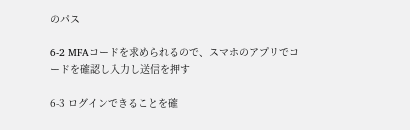のパス

6-2 MFAコードを求められるので、スマホのアプリでコードを確認し入力し送信を押す

6-3 ログインできることを確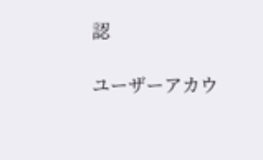認

ユーザーアカウ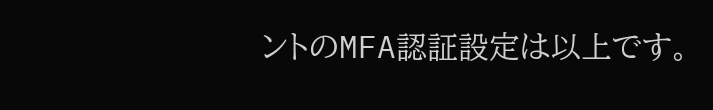ントのMFA認証設定は以上です。